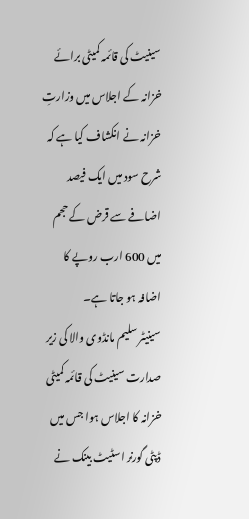سینیٹ کی قائمہ کمیٹی برائے خزانہ کے اجلاس میں وزارتِ خزانہ نے انکشاف کیا ہے کہ شرح سود میں ایک فیصد اضافے سے قرض کے حجم میں 600 ارب روپے کا اضافہ ہو جاتا ہے۔
سینیٹر سلیم مانڈوی والا کی زیر صدارت سینیٹ کی قائمہ کمیٹی خزانہ کا اجلاس ہوا جس میں ڈپٹی گورنر اسٹیٹ بینک نے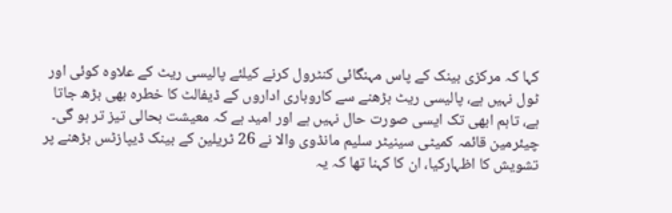کہا کہ مرکزی بینک کے پاس مہنگائی کنٹرول کرنے کیلئے پالیسی ریٹ کے علاوہ کوئی اور ٹول نہیں ہے، پالیسی ریٹ بڑھنے سے کاروباری اداروں کے ڈیفالٹ کا خطرہ بھی بڑھ جاتا ہے، تاہم ابھی تک ایسی صورت حال نہیں ہے اور امید ہے کہ معیشت بحالی تیز تر ہو گی۔
چیئرمین قائمہ کمیٹی سینیٹر سلیم مانڈوی والا نے 26 ٹریلین کے بینک ڈیپازٹس بڑھنے پر تشویش کا اظہارکیا، ان کا کہنا تھا کہ یہ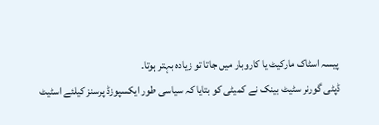پیسہ اسٹاک مارکیٹ یا کاروبار میں جاتا تو زیادہ بہتر ہوتا۔
ڈپٹی گورنر سٹیٹ بینک نے کمیٹی کو بتایا کہ سیاسی طور ایکسپوزڈ پرسنز کیلئے اسٹیٹ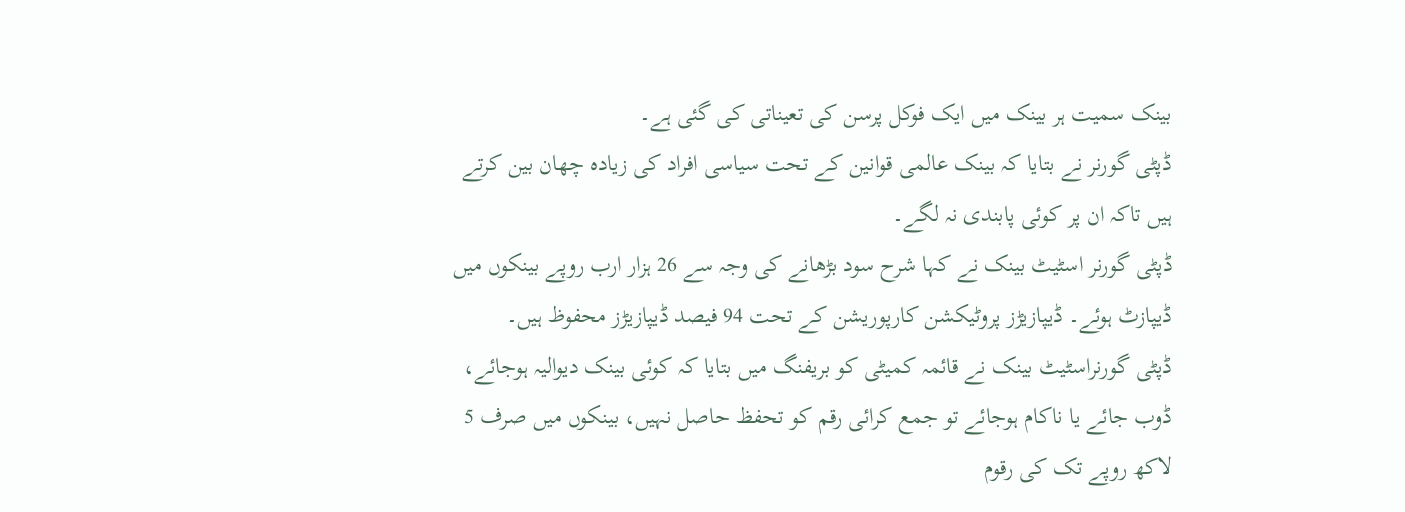بینک سمیت ہر بینک میں ایک فوکل پرسن کی تعیناتی کی گئی ہے۔
ڈپٹی گورنر نے بتایا کہ بینک عالمی قوانین کے تحت سیاسی افراد کی زیادہ چھان بین کرتے ہیں تاکہ ان پر کوئی پابندی نہ لگے۔
ڈپٹی گورنر اسٹیٹ بینک نے کہا شرح سود بڑھانے کی وجہ سے 26 ہزار ارب روپے بینکوں میں ڈیپازٹ ہوئے۔ ڈیپازیڑز پروٹیکشن کارپوریشن کے تحت 94 فیصد ڈیپازیڑز محفوظ ہیں۔
ڈپٹی گورنراسٹیٹ بینک نے قائمہ کمیٹی کو بریفنگ میں بتایا کہ کوئی بینک دیوالیہ ہوجائے، ڈوب جائے یا ناکام ہوجائے تو جمع کرائی رقم کو تحفظ حاصل نہیں، بینکوں میں صرف 5 لاکھ روپے تک کی رقوم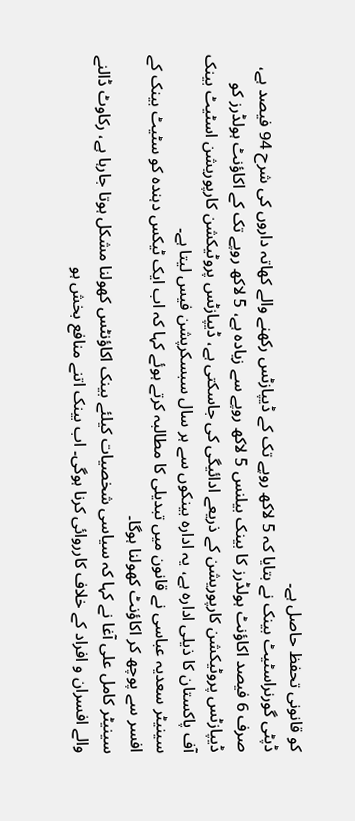کو قانونی تحفظ حاصل ہے۔
ڈپٹی گورنراسٹیٹ بینک نے بتایا کہ 5 لاکھ روپے تک کے ڈیپازٹس رکھنے والے کھاتہ داروں کی شرح 94 فیصد ہے، صرف 6 فیصد اکاؤنٹ ہولڈرز کا بینک بیلنس 5 لاکھ روپے سے زیادہ ہے، 5 لاکھ روپے تک کے اکاؤنٹ ہولڈرز کو ڈیپازٹس پروٹیکشن کارپوریشن کے ذریعے ادائیگی کی جاسکتی ہے، ڈیپازٹس پروٹیکشن کارپوریشن اسٹیٹ بینک آف پاکستان کا ذیلی ادارہ ہے، یہ ادارہ بینکوں سے ہر سال سبسکرپشن فیس لیتا ہے۔
سینیٹر سعدیہ عباسی نے قانون میں تبدیلی کا مطالبہ کرتے ہوئے کہا کہ اب ایک ٹیکس دہندہ کو سٹیٹ بینک کے افسر سے پوچھ کر اکاؤنٹ کھولنا ہوگا۔
سینیٹر کامل علی آغا نے کہا کہ سیاسی شخصیات کیلئے بینک اکاؤنٹس کھولنا مشکل ہوتا جارہا ہے، رکاوٹ ڈالنے والے افسران و افراد کے خلاف کارروائی کرنا ہوگی۔ اب بینک اتنے منافع بخش ہو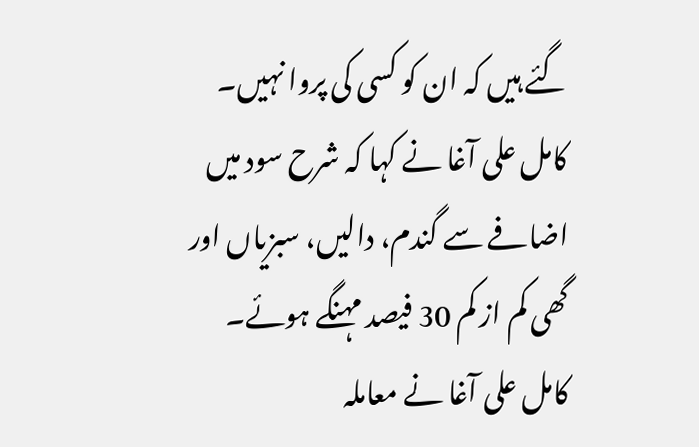گئے ہیں کہ ان کو کسی کی پروا نہیں۔
کامل علی آغا نے کہا کہ شرح سود میں اضافے سے گندم، دالیں، سبزیاں اور گھی کم از کم 30 فیصد مہنگے ہوئے۔
کامل علی آغا نے معاملہ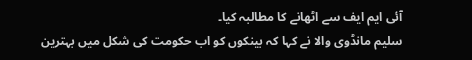آئی ایم ایف سے اٹھانے کا مطالبہ کیا۔
سلیم مانڈوی والا نے کہا کہ بینکوں کو اب حکومت کی شکل میں بہترین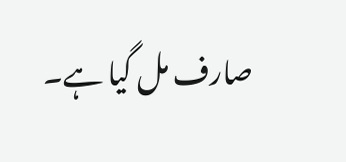صارف مل گیا ہے۔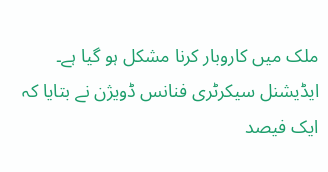ملک میں کاروبار کرنا مشکل ہو گیا ہے۔
ایڈیشنل سیکرٹری فنانس ڈویژن نے بتایا کہ ایک فیصد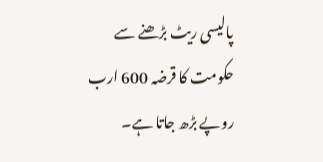پالیسی ریٹ بڑھنے سے حکومت کا قرضہ 600 ارب روپے بڑھ جاتا ہے۔